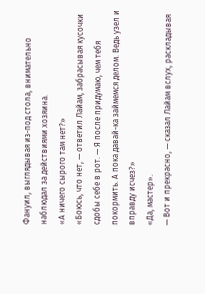Фануил, выглядывая из-под стола, внимательно наблюдал за действиями хозяина.
«А ничего сырого там нет?»
«Боюсь, что нет, — ответил Лайам, забрасывая кусочки сдобы себе в рот. — Я после придумаю, чем тебя покормить. А пока давай-ка займемся делом. Ведь узел и вправду исчез?»
«Да, мастер».
— Вот и прекрасно, — сказал Лайам вслух, раскладывая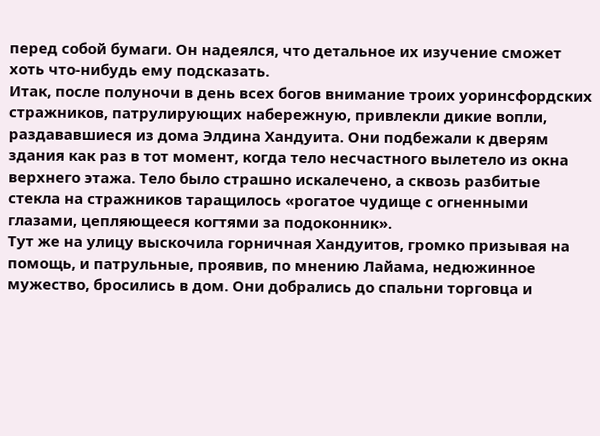перед собой бумаги. Он надеялся, что детальное их изучение сможет хоть что-нибудь ему подсказать.
Итак, после полуночи в день всех богов внимание троих уоринсфордских стражников, патрулирующих набережную, привлекли дикие вопли, раздававшиеся из дома Элдина Хандуита. Они подбежали к дверям здания как раз в тот момент, когда тело несчастного вылетело из окна верхнего этажа. Тело было страшно искалечено, а сквозь разбитые стекла на стражников таращилось «рогатое чудище с огненными глазами, цепляющееся когтями за подоконник».
Тут же на улицу выскочила горничная Хандуитов, громко призывая на помощь, и патрульные, проявив, по мнению Лайама, недюжинное мужество, бросились в дом. Они добрались до спальни торговца и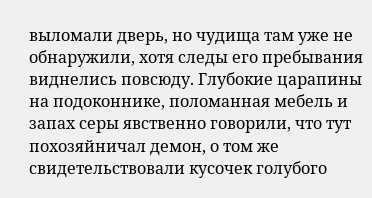выломали дверь, но чудища там уже не обнаружили, хотя следы его пребывания виднелись повсюду. Глубокие царапины на подоконнике, поломанная мебель и запах серы явственно говорили, что тут похозяйничал демон, о том же свидетельствовали кусочек голубого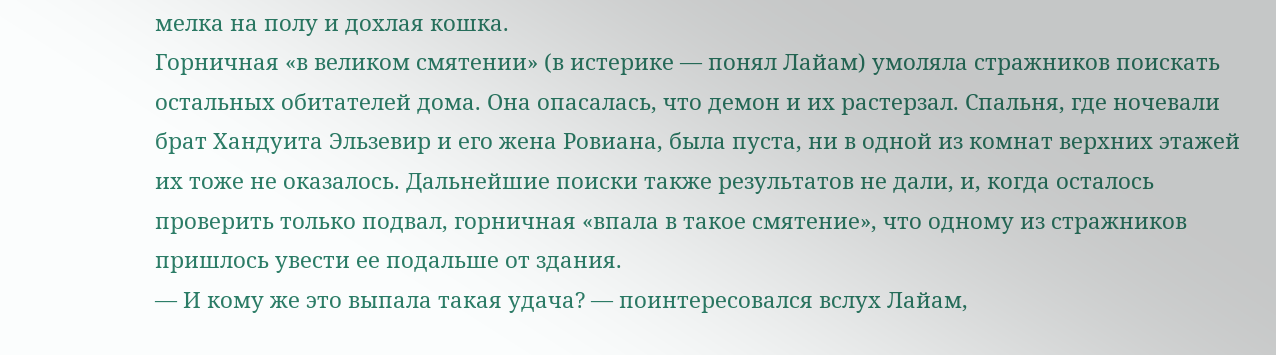мелка на полу и дохлая кошка.
Горничная «в великом смятении» (в истерике — понял Лайам) умоляла стражников поискать остальных обитателей дома. Она опасалась, что демон и их растерзал. Спальня, где ночевали брат Хандуита Эльзевир и его жена Ровиана, была пуста, ни в одной из комнат верхних этажей их тоже не оказалось. Дальнейшие поиски также результатов не дали, и, когда осталось проверить только подвал, горничная «впала в такое смятение», что одному из стражников пришлось увести ее подальше от здания.
— И кому же это выпала такая удача? — поинтересовался вслух Лайам,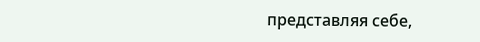представляя себе,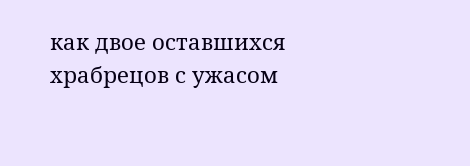как двое оставшихся храбрецов с ужасом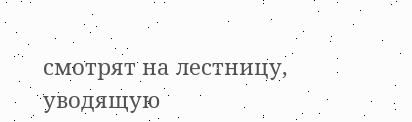смотрят на лестницу, уводящую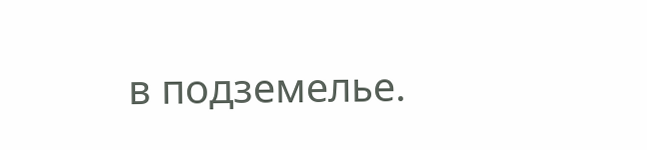в подземелье.